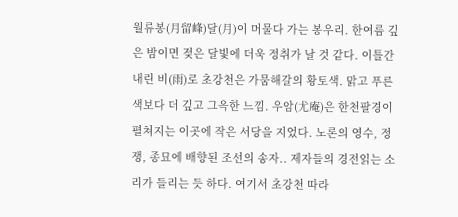월류봉(月留峰)달(月)이 머물다 가는 봉우리. 한여름 깊은 밤이면 젖은 달빛에 더욱 정취가 날 것 같다. 이틀간 내린 비(雨)로 초강천은 가뭄해갈의 황토색. 맑고 푸른 색보다 더 깊고 그윽한 느낌. 우암(尤庵)은 한천팔경이 펼쳐지는 이곳에 작은 서당을 지었다. 노론의 영수, 정쟁, 종묘에 배향된 조선의 송자.. 제자들의 경전읽는 소리가 들리는 듯 하다. 여기서 초강천 따라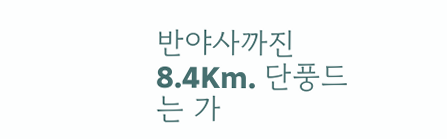반야사까진 8.4Km. 단풍드는 가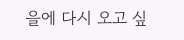을에 다시 오고 싶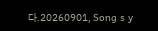다.20260901, Song s y